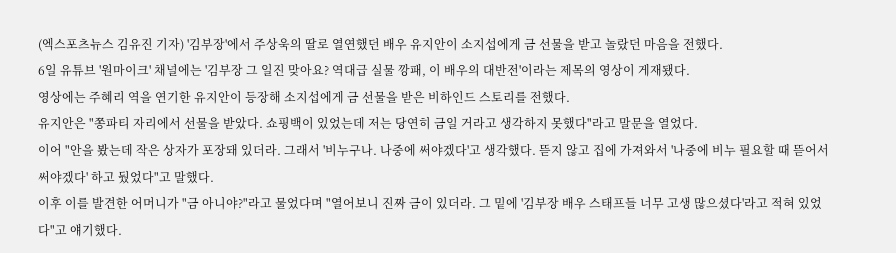(엑스포츠뉴스 김유진 기자) '김부장'에서 주상욱의 딸로 열연했던 배우 유지안이 소지섭에게 금 선물을 받고 놀랐던 마음을 전했다.
6일 유튜브 '원마이크' 채널에는 '김부장 그 일진 맞아요? 역대급 실물 깡패, 이 배우의 대반전'이라는 제목의 영상이 게재됐다.
영상에는 주혜리 역을 연기한 유지안이 등장해 소지섭에게 금 선물을 받은 비하인드 스토리를 전했다.
유지안은 "쫑파티 자리에서 선물을 받았다. 쇼핑백이 있었는데 저는 당연히 금일 거라고 생각하지 못했다"라고 말문을 열었다.
이어 "안을 봤는데 작은 상자가 포장돼 있더라. 그래서 '비누구나. 나중에 써야겠다'고 생각했다. 뜯지 않고 집에 가져와서 '나중에 비누 필요할 때 뜯어서 써야겠다' 하고 뒀었다"고 말했다.
이후 이를 발견한 어머니가 "금 아니야?"라고 물었다며 "열어보니 진짜 금이 있더라. 그 밑에 '김부장 배우 스태프들 너무 고생 많으셨다'라고 적혀 있었다"고 얘기했다.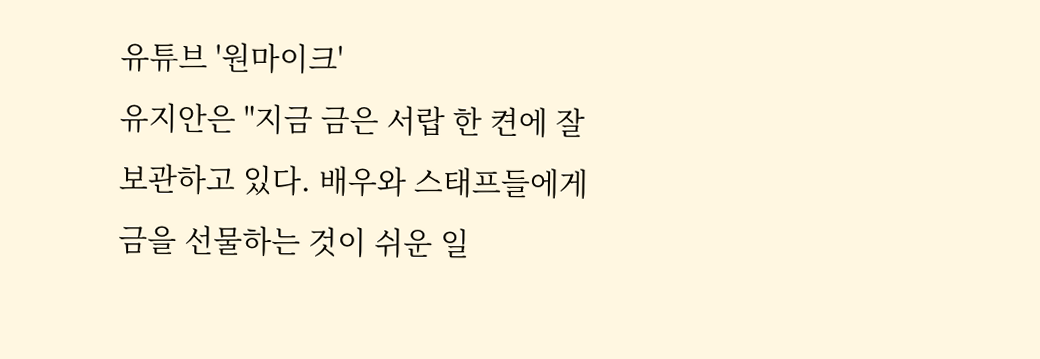유튜브 '원마이크'
유지안은 "지금 금은 서랍 한 켠에 잘 보관하고 있다. 배우와 스태프들에게 금을 선물하는 것이 쉬운 일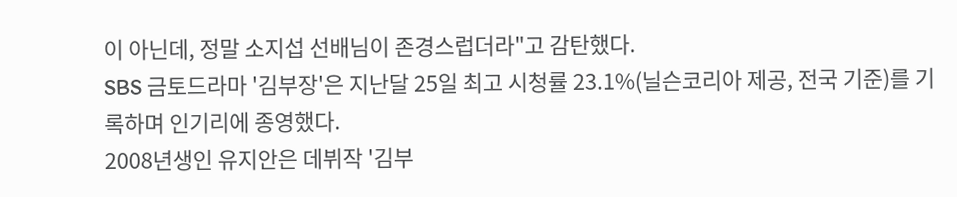이 아닌데, 정말 소지섭 선배님이 존경스럽더라"고 감탄했다.
SBS 금토드라마 '김부장'은 지난달 25일 최고 시청률 23.1%(닐슨코리아 제공, 전국 기준)를 기록하며 인기리에 종영했다.
2008년생인 유지안은 데뷔작 '김부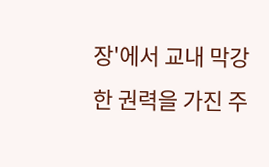장'에서 교내 막강한 권력을 가진 주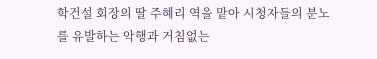학건설 회장의 딸 주혜리 역을 맡아 시청자들의 분노를 유발하는 악행과 거침없는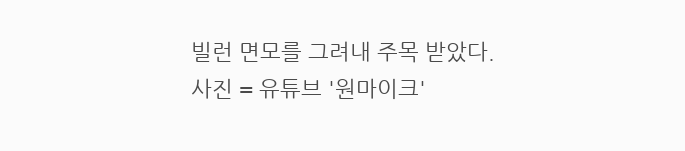빌런 면모를 그려내 주목 받았다.
사진 = 유튜브 '원마이크'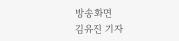방송화면
김유진 기자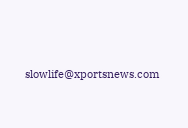slowlife@xportsnews.com